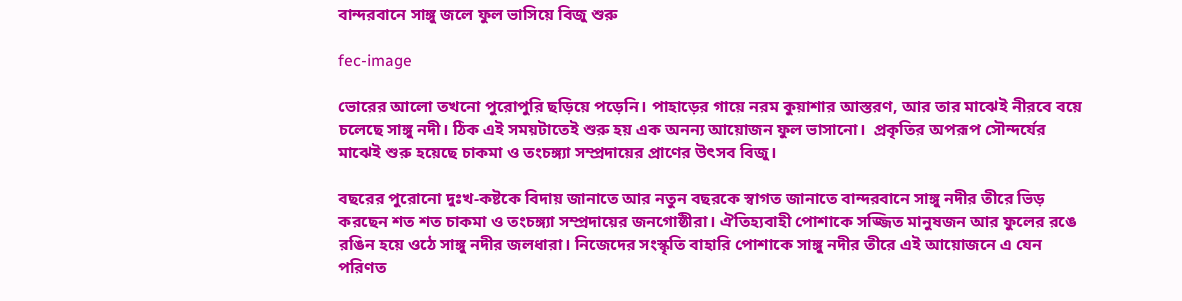বান্দরবানে সাঙ্গু জলে ফুল ভাসিয়ে বিজু শুরু

fec-image

ভোরের আলো তখনো পুরোপুরি ছড়িয়ে পড়েনি। পাহাড়ের গায়ে নরম কুয়াশার আস্তরণ, আর তার মাঝেই নীরবে বয়ে চলেছে সাঙ্গু নদী। ঠিক এই সময়টাতেই শুরু হয় এক অনন্য আয়োজন ফুল ভাসানো।  প্রকৃতির অপরূপ সৌন্দর্যের মাঝেই শুরু হয়েছে চাকমা ও তংচঙ্গ্যা সম্প্রদায়ের প্রাণের উৎসব বিজু।

বছরের পুরোনো দুঃখ-কষ্টকে বিদায় জানাতে আর নতুন বছরকে স্বাগত জানাতে বান্দরবানে সাঙ্গু নদীর তীরে ভিড় করছেন শত শত চাকমা ও তংচঙ্গ্যা সম্প্রদায়ের জনগোষ্ঠীরা। ঐতিহ্যবাহী পোশাকে সজ্জিত মানুষজন আর ফুলের রঙে রঙিন হয়ে ওঠে সাঙ্গু নদীর জলধারা। নিজেদের সংস্কৃতি বাহারি পোশাকে সাঙ্গু নদীর তীরে এই আয়োজনে এ যেন পরিণত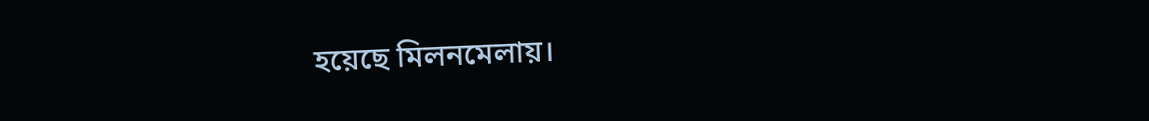হয়েছে মিলনমেলায়।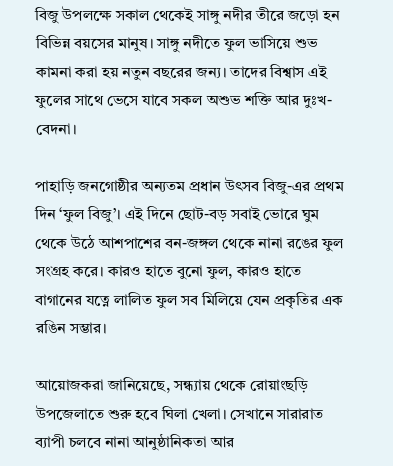বিজু উপলক্ষে সকাল থেকেই সাঙ্গু নদীর তীরে জড়ো হন বিভিন্ন বয়সের মানুষ। সাঙ্গু নদীতে ফুল ভাসিয়ে শুভ কামনা করা হয় নতুন বছরের জন্য। তাদের বিশ্বাস এই ফুলের সাথে ভেসে যাবে সকল অশুভ শক্তি আর দুঃখ-বেদনা।

পাহাড়ি জনগোষ্ঠীর অন্যতম প্রধান উৎসব বিজু-এর প্রথম দিন ‘ফুল বিজু’। এই দিনে ছোট-বড় সবাই ভোরে ঘুম থেকে উঠে আশপাশের বন-জঙ্গল থেকে নানা রঙের ফুল সংগ্রহ করে। কারও হাতে বুনো ফুল, কারও হাতে বাগানের যত্নে লালিত ফুল সব মিলিয়ে যেন প্রকৃতির এক রঙিন সম্ভার।

আয়োজকরা জানিয়েছে, সন্ধ্যায় থেকে রোয়াংছড়ি উপজেলাতে শুরু হবে ঘিলা খেলা। সেখানে সারারাত ব্যাপী চলবে নানা আনুষ্ঠানিকতা আর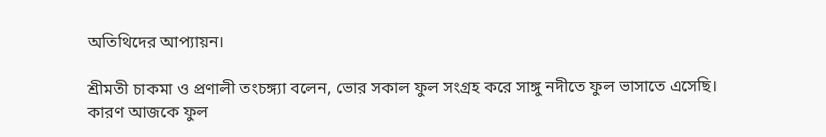অতিথিদের আপ্যায়ন।

শ্রীমতী চাকমা ও প্রণালী তংচঙ্গ্যা বলেন, ভোর সকাল ফুল সংগ্রহ করে সাঙ্গু নদীতে ফুল ভাসাতে এসেছি। কারণ আজকে ফুল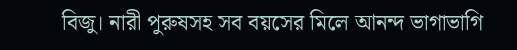বিজু। নারী পুরুষসহ সব বয়সের মিলে আনন্দ ভাগাভাগি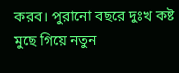করব। পুরানো বছরে দুঃখ কষ্ট মুছে গিয়ে নতুন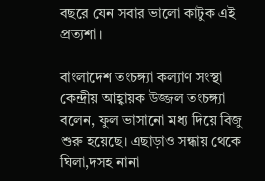বছরে যেন সবার ভালো কাটুক এই প্রত্যশা।

বাংলাদেশ তংচঙ্গ্যা কল্যাণ সংস্থা কেন্দ্রীয় আহ্বায়ক উজ্জল তংচঙ্গ্যা বলেন, ফুল ভাসানো মধ্য দিয়ে বিজু শুরু হয়েছে। এছাড়াও সন্ধায় থেকে ঘিলা,দসহ নানা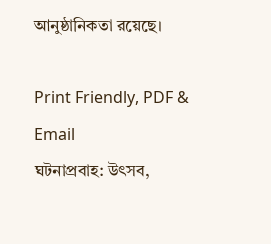আনুষ্ঠানিকতা রয়েছে।

Print Friendly, PDF & Email
ঘটনাপ্রবাহ: উৎসব,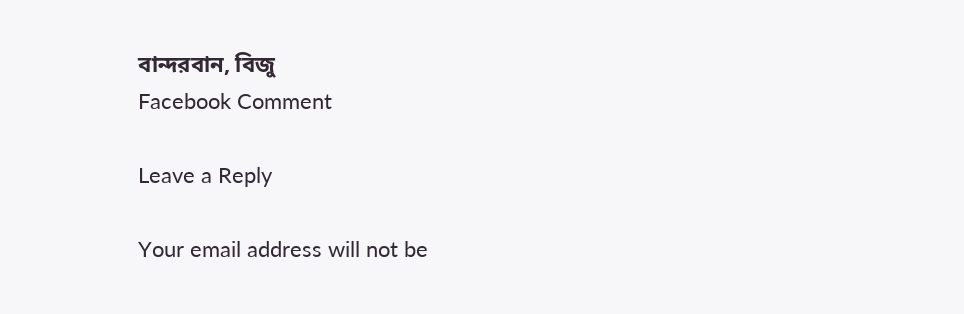বান্দরবান, বিজু
Facebook Comment

Leave a Reply

Your email address will not be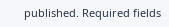published. Required fields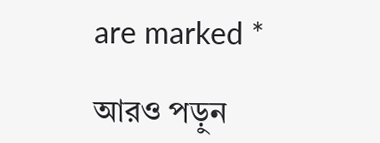are marked *

আরও পড়ুন